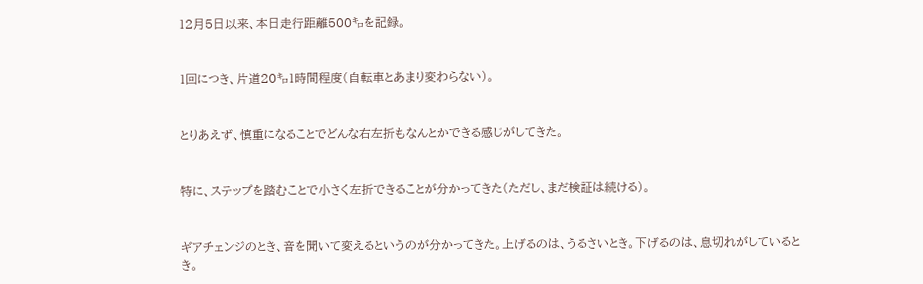12月5日以来、本日走行距離500㌔を記録。


1回につき、片道20㌔1時間程度(自転車とあまり変わらない)。


とりあえず、慎重になることでどんな右左折もなんとかできる感じがしてきた。


特に、ステップを踏むことで小さく左折できることが分かってきた(ただし、まだ検証は続ける)。


ギアチェンジのとき、音を聞いて変えるというのが分かってきた。上げるのは、うるさいとき。下げるのは、息切れがしているとき。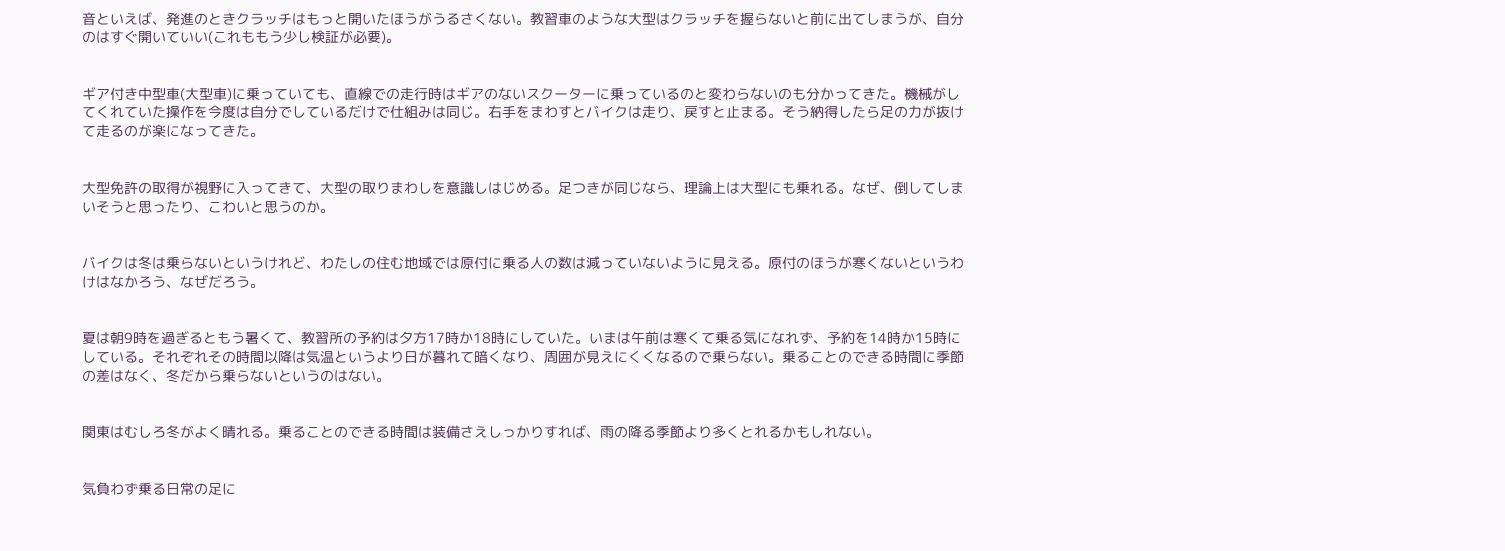音といえば、発進のときクラッチはもっと開いたほうがうるさくない。教習車のような大型はクラッチを握らないと前に出てしまうが、自分のはすぐ開いていい(これももう少し検証が必要)。


ギア付き中型車(大型車)に乗っていても、直線での走行時はギアのないスクーターに乗っているのと変わらないのも分かってきた。機械がしてくれていた操作を今度は自分でしているだけで仕組みは同じ。右手をまわすとバイクは走り、戻すと止まる。そう納得したら足の力が抜けて走るのが楽になってきた。


大型免許の取得が視野に入ってきて、大型の取りまわしを意識しはじめる。足つきが同じなら、理論上は大型にも乗れる。なぜ、倒してしまいそうと思ったり、こわいと思うのか。


バイクは冬は乗らないというけれど、わたしの住む地域では原付に乗る人の数は減っていないように見える。原付のほうが寒くないというわけはなかろう、なぜだろう。


夏は朝9時を過ぎるともう暑くて、教習所の予約は夕方17時か18時にしていた。いまは午前は寒くて乗る気になれず、予約を14時か15時にしている。それぞれその時間以降は気温というより日が暮れて暗くなり、周囲が見えにくくなるので乗らない。乗ることのできる時間に季節の差はなく、冬だから乗らないというのはない。


関東はむしろ冬がよく晴れる。乗ることのできる時間は装備さえしっかりすれば、雨の降る季節より多くとれるかもしれない。


気負わず乗る日常の足に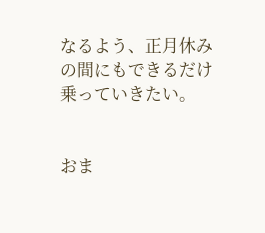なるよう、正月休みの間にもできるだけ乗っていきたい。


おま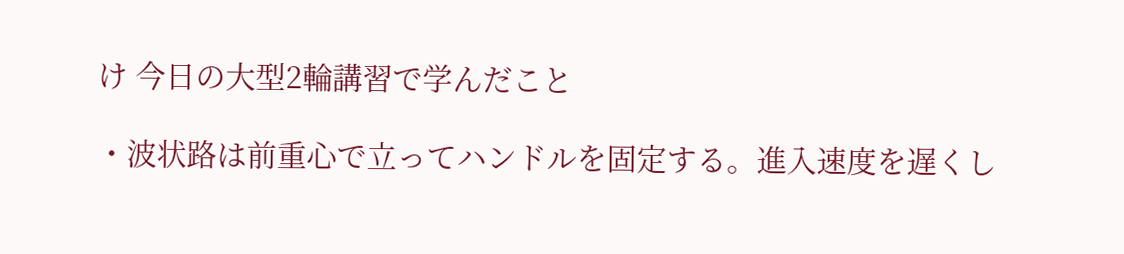け 今日の大型2輪講習で学んだこと

・波状路は前重心で立ってハンドルを固定する。進入速度を遅くし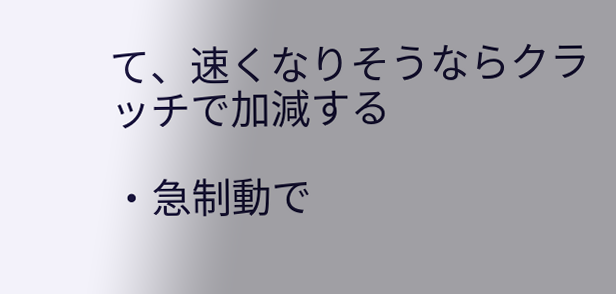て、速くなりそうならクラッチで加減する

・急制動で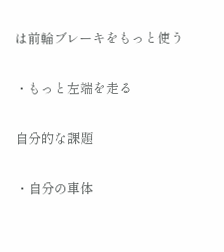は前輪ブレーキをもっと使う

・もっと左端を走る

自分的な課題

・自分の車体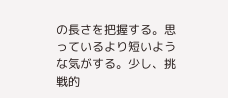の長さを把握する。思っているより短いような気がする。少し、挑戦的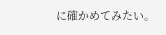に確かめてみたい。